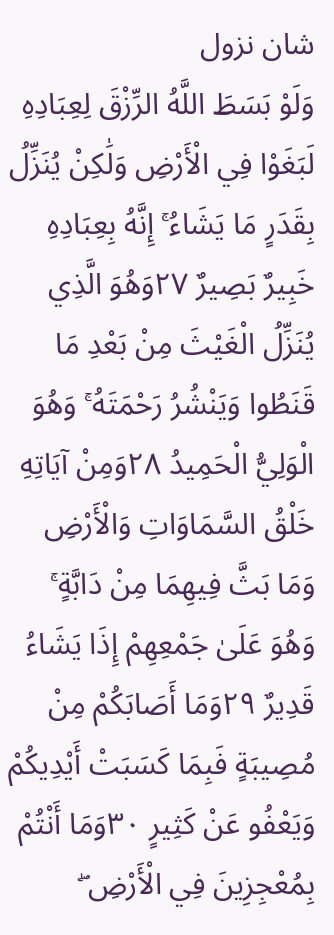شان نزول
وَلَوْ بَسَطَ اللَّهُ الرِّزْقَ لِعِبَادِهِ لَبَغَوْا فِي الْأَرْضِ وَلَٰكِنْ يُنَزِّلُ بِقَدَرٍ مَا يَشَاءُ ۚ إِنَّهُ بِعِبَادِهِ خَبِيرٌ بَصِيرٌ ۲۷وَهُوَ الَّذِي يُنَزِّلُ الْغَيْثَ مِنْ بَعْدِ مَا قَنَطُوا وَيَنْشُرُ رَحْمَتَهُ ۚ وَهُوَ الْوَلِيُّ الْحَمِيدُ ۲۸وَمِنْ آيَاتِهِ خَلْقُ السَّمَاوَاتِ وَالْأَرْضِ وَمَا بَثَّ فِيهِمَا مِنْ دَابَّةٍ ۚ وَهُوَ عَلَىٰ جَمْعِهِمْ إِذَا يَشَاءُ قَدِيرٌ ۲۹وَمَا أَصَابَكُمْ مِنْ مُصِيبَةٍ فَبِمَا كَسَبَتْ أَيْدِيكُمْ وَيَعْفُو عَنْ كَثِيرٍ ۳۰وَمَا أَنْتُمْ بِمُعْجِزِينَ فِي الْأَرْضِ ۖ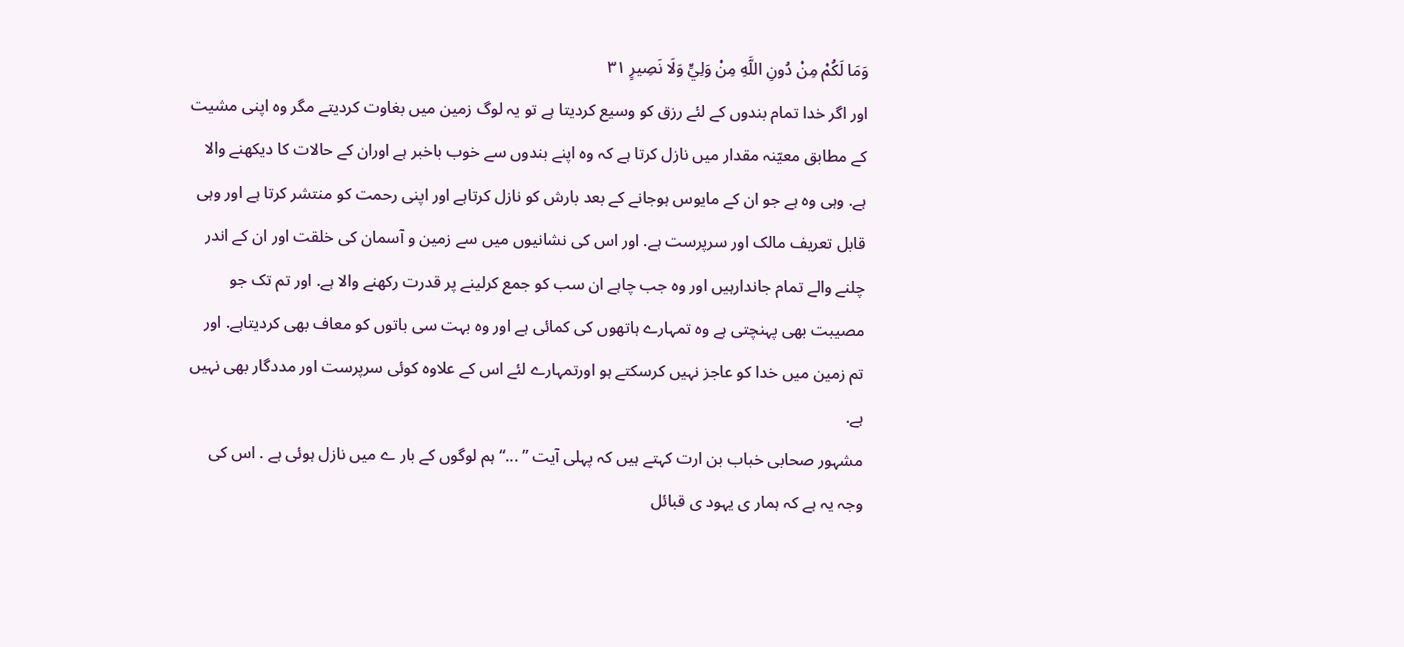وَمَا لَكُمْ مِنْ دُونِ اللَّهِ مِنْ وَلِيٍّ وَلَا نَصِيرٍ ۳۱
اور اگر خدا تمام بندوں کے لئے رزق کو وسیع کردیتا ہے تو یہ لوگ زمین میں بغاوت کردیتے مگر وہ اپنی مشیت کے مطابق معیّنہ مقدار میں نازل کرتا ہے کہ وہ اپنے بندوں سے خوب باخبر ہے اوران کے حالات کا دیکھنے والا ہے. وہی وہ ہے جو ان کے مایوس ہوجانے کے بعد بارش کو نازل کرتاہے اور اپنی رحمت کو منتشر کرتا ہے اور وہی قابل تعریف مالک اور سرپرست ہے. اور اس کی نشانیوں میں سے زمین و آسمان کی خلقت اور ان کے اندر چلنے والے تمام جاندارہیں اور وہ جب چاہے ان سب کو جمع کرلینے پر قدرت رکھنے والا ہے. اور تم تک جو مصیبت بھی پہنچتی ہے وہ تمہارے ہاتھوں کی کمائی ہے اور وہ بہت سی باتوں کو معاف بھی کردیتاہے. اور تم زمین میں خدا کو عاجز نہیں کرسکتے ہو اورتمہارے لئے اس کے علاوہ کوئی سرپرست اور مددگار بھی نہیں ہے.
مشہور صحابی خباب بن ارت کہتے ہیں کہ پہلی آیت ” ...“ہم لوگوں کے بار ے میں نازل ہوئی ہے . اس کی وجہ یہ ہے کہ ہمار ی یہود ی قبائل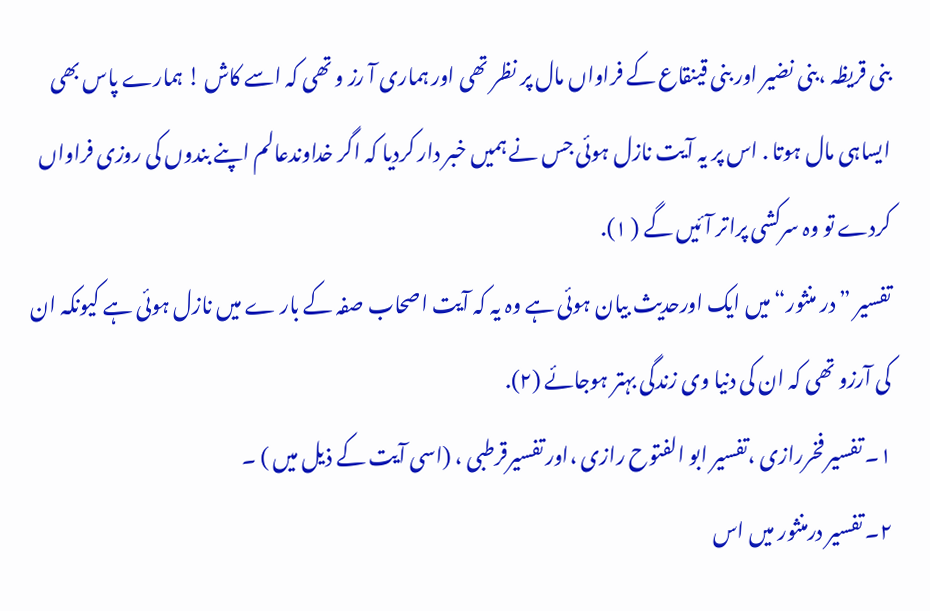بنی قریظہ ،بنی نضیر اور بنی قینقاع کے فراواں مال پر نظر تھی اور ہماری آ رز و تھی کہ اسے کاش ! ہمارے پاس بھی ایساہی مال ہوتا . اس پر یہ آیت نازل ہوئی جس نے ہمیں خبر دار کردیا کہ اگر خداوندعالم اپنے بندوں کی روزی فراواں کردے تو وہ سرکشی پراتر آئیں گے ( ۱).
تفسیر ” در منثور“ میں ایک اورحدیث بیان ہوئی ہے وہ یہ کہ آیت اصحاب صفہ کے بار ے میں نازل ہوئی ہے کیونکہ ان کی آرزو تھی کہ ان کی دنیا وی زندگی بہتر ہوجائے (۲).
۱۔ تفسیر فخررازی ،تفسیر ابو الفتوح رازی ،اور تفسیرقرطبی ، (اسی آیت کے ذیل میں ) ۔
۲۔ تفسیر درمنثور میں اس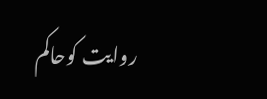روایت کوحاکم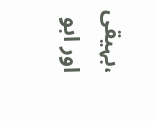،بہیقی اور ابو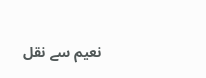نعیم سے نقل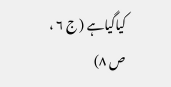کیاگیاہے ( ج ۶ ، ص ۸)